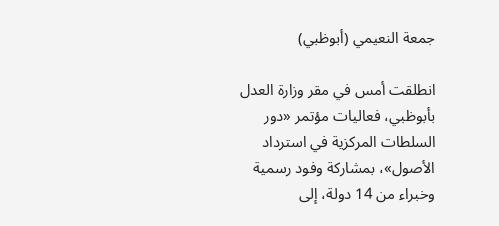جمعة النعيمي (أبوظبي)

انطلقت أمس في مقر وزارة العدل بأبوظبي، فعاليات مؤتمر «دور السلطات المركزية في استرداد الأصول»، بمشاركة وفود رسمية وخبراء من 14 دولة، إلى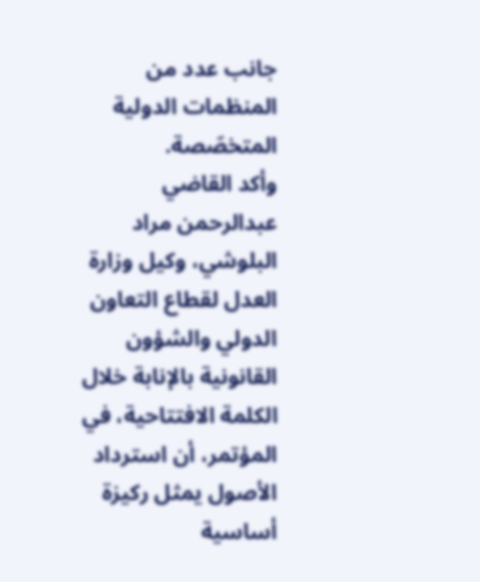جانب عدد من المنظمات الدولية المتخصّصة.
وأكد القاضي عبدالرحمن مراد البلوشي، وكيل وزارة العدل لقطاع التعاون الدولي والشؤون القانونية بالإنابة خلال الكلمة الافتتاحية، في المؤتمر، أن استرداد الأصول يمثل ركيزة أساسية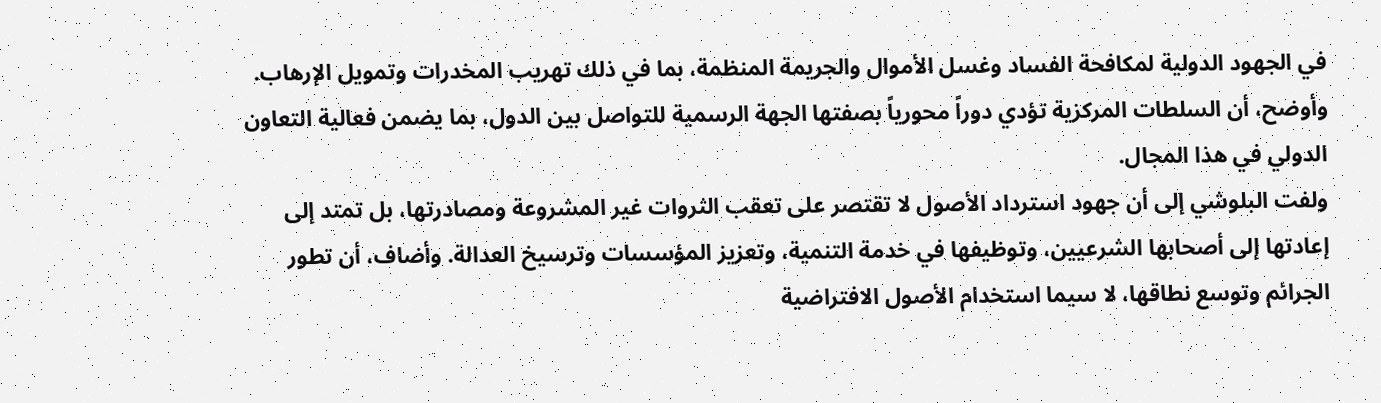في الجهود الدولية لمكافحة الفساد وغسل الأموال والجريمة المنظمة، بما في ذلك تهريب المخدرات وتمويل الإرهاب.
وأوضح، أن السلطات المركزية تؤدي دوراً محورياً بصفتها الجهة الرسمية للتواصل بين الدول، بما يضمن فعالية التعاون الدولي في هذا المجال.
ولفت البلوشي إلى أن جهود استرداد الأصول لا تقتصر على تعقب الثروات غير المشروعة ومصادرتها، بل تمتد إلى إعادتها إلى أصحابها الشرعيين، وتوظيفها في خدمة التنمية، وتعزيز المؤسسات وترسيخ العدالة. وأضاف، أن تطور الجرائم وتوسع نطاقها، لا سيما استخدام الأصول الافتراضية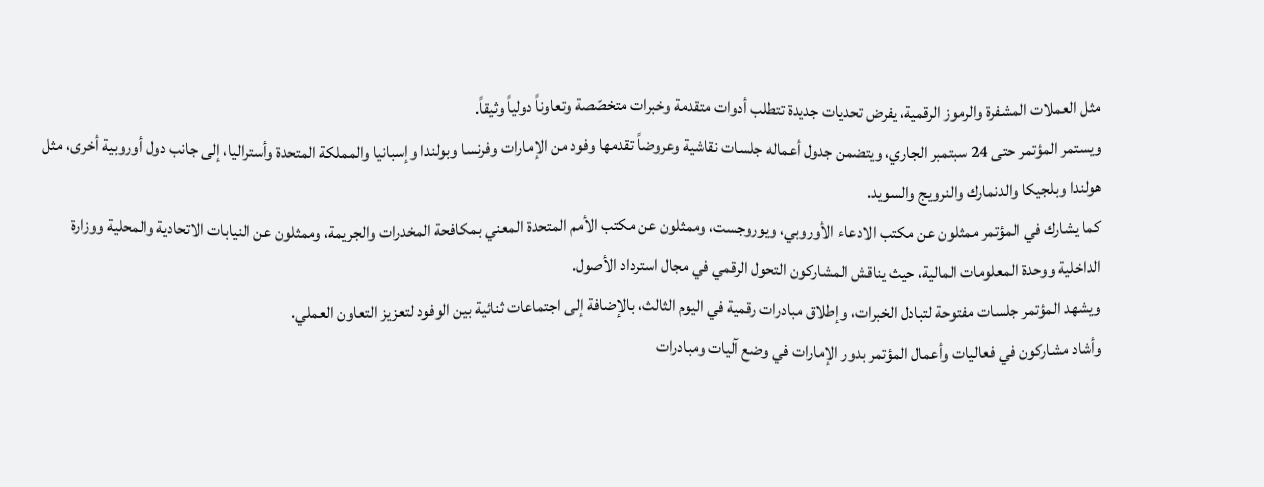مثل العملات المشفرة والرموز الرقمية، يفرض تحديات جديدة تتطلب أدوات متقدمة وخبرات متخصّصة وتعاوناً دولياً وثيقاً.
ويستمر المؤتمر حتى 24 سبتمبر الجاري، ويتضمن جدول أعماله جلسات نقاشية وعروضاً تقدمها وفود من الإمارات وفرنسا وبولندا وإسبانيا والمملكة المتحدة وأستراليا، إلى جانب دول أوروبية أخرى، مثل هولندا وبلجيكا والدنمارك والنرويج والسويد.
كما يشارك في المؤتمر ممثلون عن مكتب الادعاء الأوروبي، ويوروجست، وممثلون عن مكتب الأمم المتحدة المعني بمكافحة المخدرات والجريمة، وممثلون عن النيابات الاتحادية والمحلية ووزارة الداخلية ووحدة المعلومات المالية، حيث يناقش المشاركون التحول الرقمي في مجال استرداد الأصول.
ويشهد المؤتمر جلسات مفتوحة لتبادل الخبرات، وإطلاق مبادرات رقمية في اليوم الثالث، بالإضافة إلى اجتماعات ثنائية بين الوفود لتعزيز التعاون العملي.
وأشاد مشاركون في فعاليات وأعمال المؤتمر بدور الإمارات في وضع آليات ومبادرات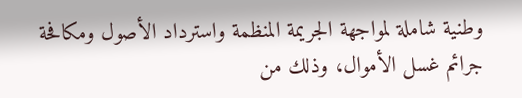وطنية شاملة لمواجهة الجريمة المنظمة واسترداد الأصول ومكافحة جرائم غسل الأموال، وذلك من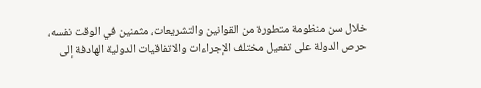خلال سن منظومة متطورة من القوانين والتشريعات، مثمنين في الوقت نفسه، حرص الدولة على تفعيل مختلف الإجراءات والاتفاقيات الدولية الهادفة إلى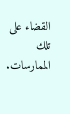القضاء على تلك الممارسات.